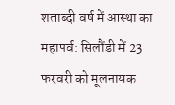शताब्दी वर्ष में आस्था का महापर्व: सिलौंडी में 23 फरवरी को मूलनायक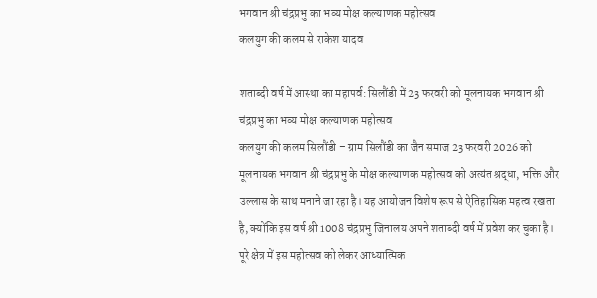भगवान श्री चंद्रप्रभु का भव्य मोक्ष कल्याणक महोत्सव
कलयुग की कलम से राकेश यादव

शताब्दी वर्ष में आस्था का महापर्व: सिलौंडी में 23 फरवरी को मूलनायक भगवान श्री चंद्रप्रभु का भव्य मोक्ष कल्याणक महोत्सव
कलयुग की कलम सिलौंडी – ग्राम सिलौंडी का जैन समाज 23 फरवरी 2026 को मूलनायक भगवान श्री चंद्रप्रभु के मोक्ष कल्याणक महोत्सव को अत्यंत श्रद्धा, भक्ति और उल्लास के साथ मनाने जा रहा है। यह आयोजन विशेष रूप से ऐतिहासिक महत्व रखता है, क्योंकि इस वर्ष श्री 1008 चंद्रप्रभु जिनालय अपने शताब्दी वर्ष में प्रवेश कर चुका है। पूरे क्षेत्र में इस महोत्सव को लेकर आध्यात्मिक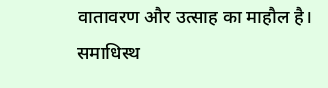वातावरण और उत्साह का माहौल है।
समाधिस्थ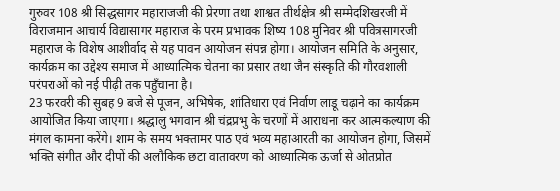गुरुवर 108 श्री सिद्धसागर महाराजजी की प्रेरणा तथा शाश्वत तीर्थक्षेत्र श्री सम्मेदशिखरजी में विराजमान आचार्य विद्यासागर महाराज के परम प्रभावक शिष्य 108 मुनिवर श्री पवित्रसागरजी महाराज के विशेष आशीर्वाद से यह पावन आयोजन संपन्न होगा। आयोजन समिति के अनुसार, कार्यक्रम का उद्देश्य समाज में आध्यात्मिक चेतना का प्रसार तथा जैन संस्कृति की गौरवशाली परंपराओं को नई पीढ़ी तक पहुँचाना है।
23 फरवरी की सुबह 9 बजे से पूजन, अभिषेक, शांतिधारा एवं निर्वाण लाडू चढ़ाने का कार्यक्रम आयोजित किया जाएगा। श्रद्धालु भगवान श्री चंद्रप्रभु के चरणों में आराधना कर आत्मकल्याण की मंगल कामना करेंगे। शाम के समय भक्तामर पाठ एवं भव्य महाआरती का आयोजन होगा, जिसमें भक्ति संगीत और दीपों की अलौकिक छटा वातावरण को आध्यात्मिक ऊर्जा से ओतप्रोत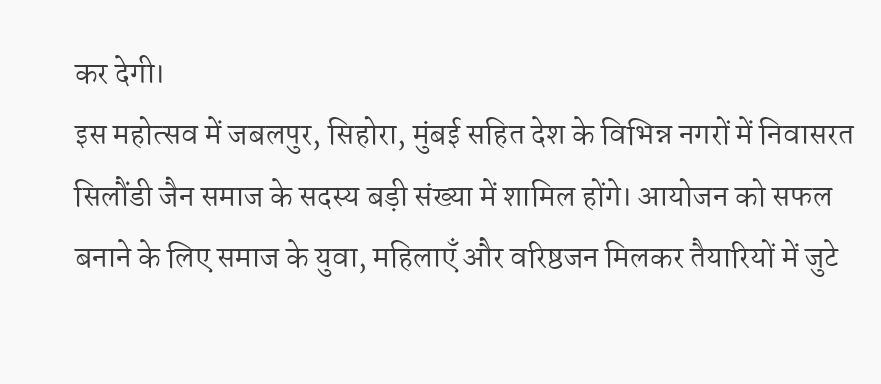कर देगी।
इस महोत्सव में जबलपुर, सिहोरा, मुंबई सहित देश के विभिन्न नगरों में निवासरत सिलौंडी जैन समाज के सदस्य बड़ी संख्या में शामिल होंगे। आयोजन को सफल बनाने के लिए समाज के युवा, महिलाएँ और वरिष्ठजन मिलकर तैयारियों में जुटे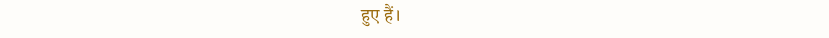हुए हैं।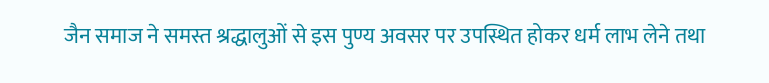जैन समाज ने समस्त श्रद्धालुओं से इस पुण्य अवसर पर उपस्थित होकर धर्म लाभ लेने तथा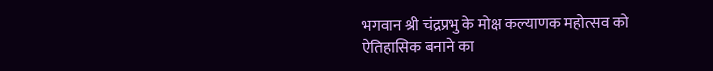भगवान श्री चंद्रप्रभु के मोक्ष कल्याणक महोत्सव को ऐतिहासिक बनाने का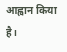आह्वान किया है।